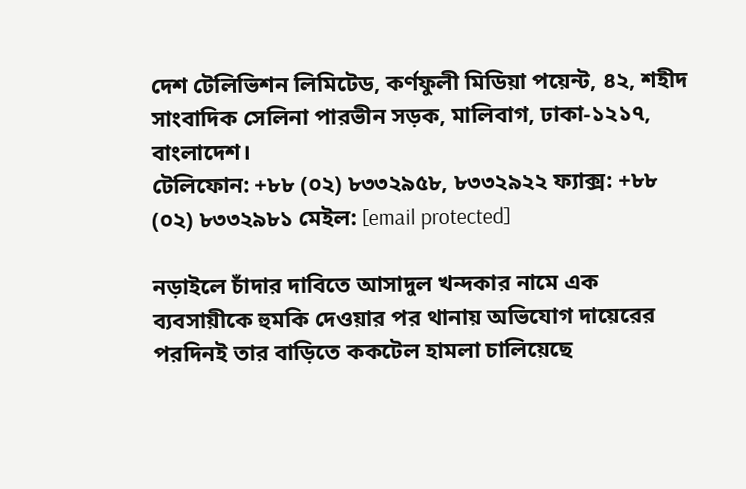দেশ টেলিভিশন লিমিটেড, কর্ণফুলী মিডিয়া পয়েন্ট, ৪২, শহীদ সাংবাদিক সেলিনা পারভীন সড়ক, মালিবাগ, ঢাকা-১২১৭, বাংলাদেশ।
টেলিফোন: +৮৮ (০২) ৮৩৩২৯৫৮, ৮৩৩২৯২২ ফ্যাক্স: +৮৮ (০২) ৮৩৩২৯৮১ মেইল: [email protected]

নড়াইলে চাঁদার দাবিতে আসাদুল খন্দকার নামে এক ব্যবসায়ীকে হুমকি দেওয়ার পর থানায় অভিযোগ দায়েরের পরদিনই তার বাড়িতে ককটেল হামলা চালিয়েছে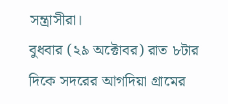সন্ত্রাসীরা।
বুধবার (২৯ অক্টোবর) রাত ৮টার দিকে সদরের আগদিয়া গ্রামের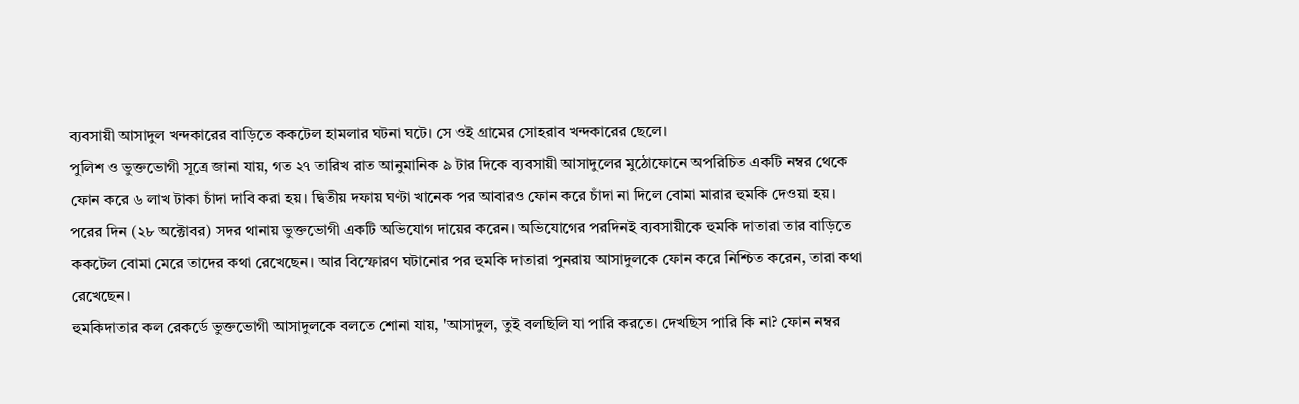ব্যবসায়ী আসাদুল খন্দকারের বাড়িতে ককটেল হামলার ঘটনা ঘটে। সে ওই গ্রামের সোহরাব খন্দকারের ছেলে।
পুলিশ ও ভুক্তভোগী সূত্রে জানা যায়, গত ২৭ তারিখ রাত আনুমানিক ৯ টার দিকে ব্যবসায়ী আসাদুলের মুঠোফোনে অপরিচিত একটি নম্বর থেকে ফোন করে ৬ লাখ টাকা চাঁদা দাবি করা হয়। দ্বিতীয় দফায় ঘণ্টা খানেক পর আবারও ফোন করে চাঁদা না দিলে বোমা মারার হুমকি দেওয়া হয়।
পরের দিন (২৮ অক্টোবর) সদর থানায় ভুক্তভোগী একটি অভিযোগ দায়ের করেন। অভিযোগের পরদিনই ব্যবসায়ীকে হুমকি দাতারা তার বাড়িতে ককটেল বোমা মেরে তাদের কথা রেখেছেন। আর বিস্ফোরণ ঘটানোর পর হুমকি দাতারা পুনরায় আসাদুলকে ফোন করে নিশ্চিত করেন, তারা কথা রেখেছেন।
হুমকিদাতার কল রেকর্ডে ভুক্তভোগী আসাদুলকে বলতে শোনা যায়, 'আসাদুল, তুই বলছিলি যা পারি করতে। দেখছিস পারি কি না? ফোন নম্বর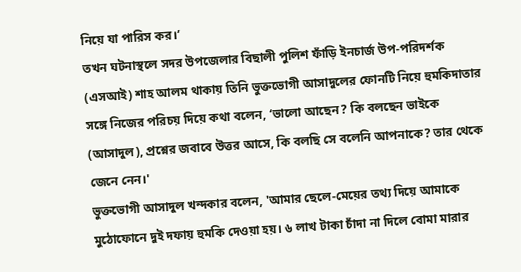নিয়ে যা পারিস কর।’
তখন ঘটনাস্থলে সদর উপজেলার বিছালী পুলিশ ফাঁড়ি ইনচার্জ উপ-পরিদর্শক (এসআই) শাহ আলম থাকায় তিনি ভুক্তভোগী আসাদুলের ফোনটি নিয়ে হুমকিদাতার সঙ্গে নিজের পরিচয় দিয়ে কথা বলেন, ‘ভালো আছেন? কি বলছেন ভাইকে (আসাদুল), প্রশ্নের জবাবে উত্তর আসে, কি বলছি সে বলেনি আপনাকে? তার থেকে জেনে নেন।'
ভুক্তভোগী আসাদুল খন্দকার বলেন, 'আমার ছেলে-মেয়ের তথ্য দিয়ে আমাকে মুঠোফোনে দুই দফায় হুমকি দেওয়া হয়। ৬ লাখ টাকা চাঁদা না দিলে বোমা মারার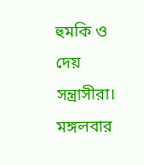হুমকি ও দেয় সন্ত্রাসীরা। মঙ্গলবার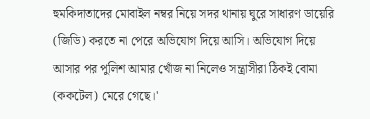হুমকিদাতাদের মোবাইল নম্বর নিয়ে সদর থানায় ঘুরে সাধারণ ডায়েরি (জিডি) করতে না পেরে অভিযোগ দিয়ে আসি। অভিযোগ দিয়ে আসার পর পুলিশ আমার খোঁজ না নিলেও সন্ত্রাসীরা ঠিকই বোমা (ককটেল) মেরে গেছে।'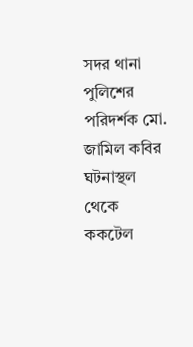সদর থানা পুলিশের পরিদর্শক মো. জামিল কবির ঘটনাস্থল থেকে ককটেল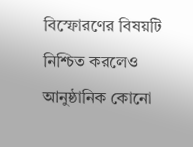বিস্ফোরণের বিষয়টি নিশ্চিত করলেও আনুষ্ঠানিক কোনো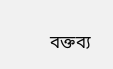বক্তব্য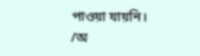পাওয়া যায়নি।
/অ